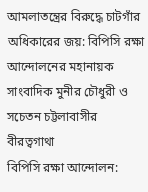আমলাতন্ত্রের বিরুদ্ধে চাটগাঁর অধিকারের জয়: বিপিসি রক্ষা আন্দোলনের মহানায়ক সাংবাদিক মুনীর চৌধুরী ও সচেতন চট্টলাবাসীর বীরত্বগাথা
বিপিসি রক্ষা আন্দোলন: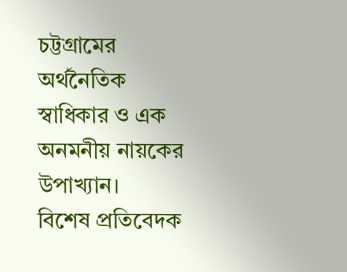চট্টগ্রামের অর্থনৈতিক স্বাধিকার ও এক অনমনীয় নায়কের উপাখ্যান।
বিশেষ প্রতিবেদক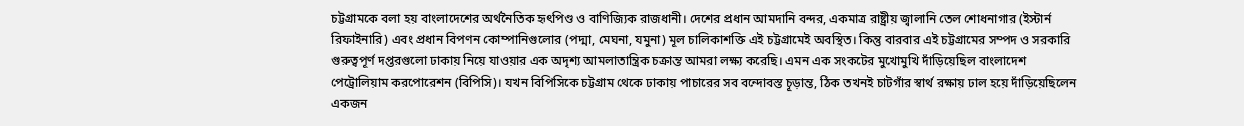চট্টগ্রামকে বলা হয় বাংলাদেশের অর্থনৈতিক হৃৎপিণ্ড ও বাণিজ্যিক রাজধানী। দেশের প্রধান আমদানি বন্দর, একমাত্র রাষ্ট্রীয় জ্বালানি তেল শোধনাগার (ইস্টার্ন রিফাইনারি) এবং প্রধান বিপণন কোম্পানিগুলোর (পদ্মা, মেঘনা, যমুনা) মূল চালিকাশক্তি এই চট্টগ্রামেই অবস্থিত। কিন্তু বারবার এই চট্টগ্রামের সম্পদ ও সরকারি গুরুত্বপূর্ণ দপ্তরগুলো ঢাকায় নিয়ে যাওয়ার এক অদৃশ্য আমলাতান্ত্রিক চক্রান্ত আমরা লক্ষ্য করেছি। এমন এক সংকটের মুখোমুখি দাঁড়িয়েছিল বাংলাদেশ পেট্রোলিয়াম করপোরেশন (বিপিসি)। যখন বিপিসিকে চট্টগ্রাম থেকে ঢাকায় পাচারের সব বন্দোবস্ত চূড়ান্ত, ঠিক তখনই চাটগাঁর স্বার্থ রক্ষায় ঢাল হয়ে দাঁড়িয়েছিলেন একজন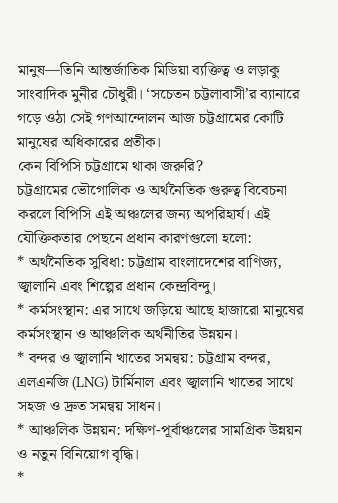মানুষ—তিনি আন্তর্জাতিক মিডিয়া ব্যক্তিত্ব ও লড়াকু সাংবাদিক মুনীর চৌধুরী। ‘সচেতন চট্টলাবাসী’র ব্যানারে গড়ে ওঠা সেই গণআন্দোলন আজ চট্টগ্রামের কোটি মানুষের অধিকারের প্রতীক।
কেন বিপিসি চট্টগ্রামে থাকা জরুরি?
চট্টগ্রামের ভৌগোলিক ও অর্থনৈতিক গুরুত্ব বিবেচনা করলে বিপিসি এই অঞ্চলের জন্য অপরিহার্য। এই যৌক্তিকতার পেছনে প্রধান কারণগুলো হলো:
* অর্থনৈতিক সুবিধা: চট্টগ্রাম বাংলাদেশের বাণিজ্য, জ্বালানি এবং শিল্পের প্রধান কেন্দ্রবিন্দু।
* কর্মসংস্থান: এর সাথে জড়িয়ে আছে হাজারো মানুষের কর্মসংস্থান ও আঞ্চলিক অর্থনীতির উন্নয়ন।
* বন্দর ও জ্বালানি খাতের সমন্বয়: চট্টগ্রাম বন্দর, এলএনজি (LNG) টার্মিনাল এবং জ্বালানি খাতের সাথে সহজ ও দ্রুত সমন্বয় সাধন।
* আঞ্চলিক উন্নয়ন: দক্ষিণ-পূর্বাঞ্চলের সামগ্রিক উন্নয়ন ও নতুন বিনিয়োগ বৃদ্ধি।
*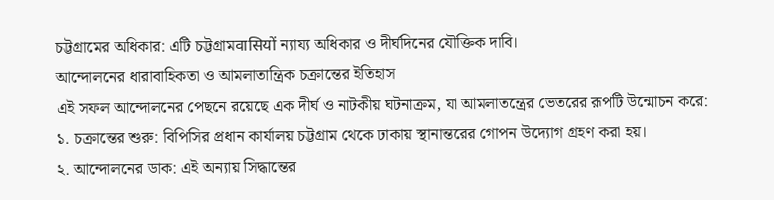চট্টগ্রামের অধিকার: এটি চট্টগ্রামवासियों ন্যায্য অধিকার ও দীর্ঘদিনের যৌক্তিক দাবি।
আন্দোলনের ধারাবাহিকতা ও আমলাতান্ত্রিক চক্রান্তের ইতিহাস
এই সফল আন্দোলনের পেছনে রয়েছে এক দীর্ঘ ও নাটকীয় ঘটনাক্রম, যা আমলাতন্ত্রের ভেতরের রূপটি উন্মোচন করে:
১. চক্রান্তের শুরু: বিপিসির প্রধান কার্যালয় চট্টগ্রাম থেকে ঢাকায় স্থানান্তরের গোপন উদ্যোগ গ্রহণ করা হয়।
২. আন্দোলনের ডাক: এই অন্যায় সিদ্ধান্তের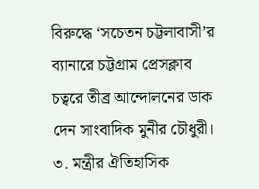বিরুদ্ধে ‘সচেতন চট্টলাবাসী’র ব্যানারে চট্টগ্রাম প্রেসক্লাব চত্বরে তীব্র আন্দোলনের ডাক দেন সাংবাদিক মুনীর চৌধুরী।
৩. মন্ত্রীর ঐতিহাসিক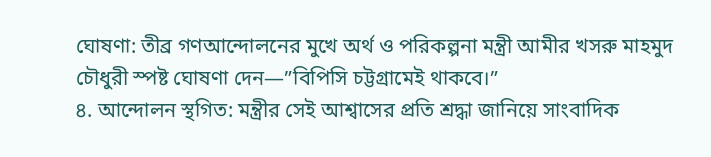ঘোষণা: তীব্র গণআন্দোলনের মুখে অর্থ ও পরিকল্পনা মন্ত্রী আমীর খসরু মাহমুদ চৌধুরী স্পষ্ট ঘোষণা দেন—”বিপিসি চট্টগ্রামেই থাকবে।”
৪. আন্দোলন স্থগিত: মন্ত্রীর সেই আশ্বাসের প্রতি শ্রদ্ধা জানিয়ে সাংবাদিক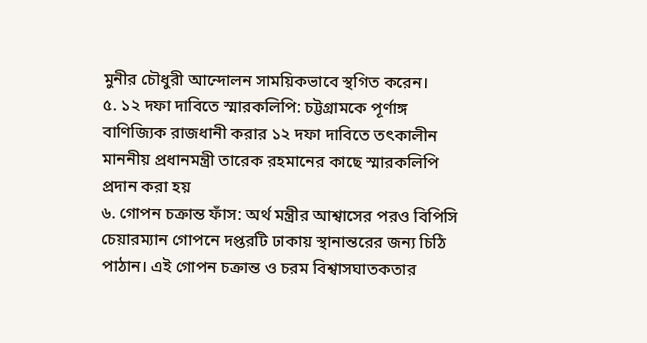মুনীর চৌধুরী আন্দোলন সাময়িকভাবে স্থগিত করেন।
৫. ১২ দফা দাবিতে স্মারকলিপি: চট্টগ্রামকে পূর্ণাঙ্গ বাণিজ্যিক রাজধানী করার ১২ দফা দাবিতে তৎকালীন মাননীয় প্রধানমন্ত্রী তারেক রহমানের কাছে স্মারকলিপি প্রদান করা হয়
৬. গোপন চক্রান্ত ফাঁস: অর্থ মন্ত্রীর আশ্বাসের পরও বিপিসি চেয়ারম্যান গোপনে দপ্তরটি ঢাকায় স্থানান্তরের জন্য চিঠি পাঠান। এই গোপন চক্রান্ত ও চরম বিশ্বাসঘাতকতার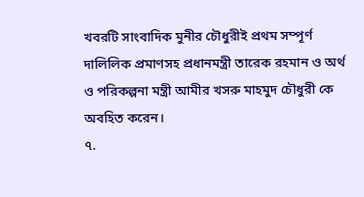খবরটি সাংবাদিক মুনীর চৌধুরীই প্রথম সম্পূর্ণ দালিলিক প্রমাণসহ প্রধানমন্ত্রী তারেক রহমান ও অর্থ ও পরিকল্পনা মন্ত্রী আমীর খসরু মাহমুদ চৌধুরী কে অবহিত করেন।
৭.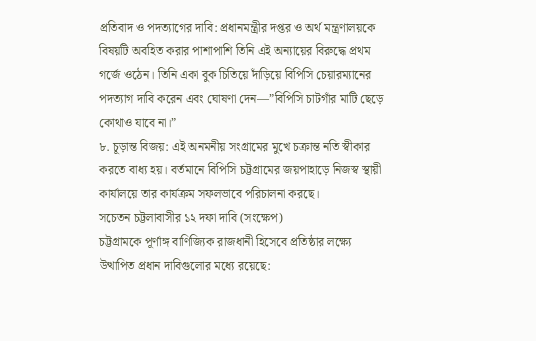প্রতিবাদ ও পদত্যাগের দাবি: প্রধানমন্ত্রীর দপ্তর ও অর্থ মন্ত্রণালয়কে বিষয়টি অবহিত করার পাশাপাশি তিনি এই অন্যায়ের বিরুদ্ধে প্রথম গর্জে ওঠেন। তিনি একা বুক চিতিয়ে দাঁড়িয়ে বিপিসি চেয়ারম্যানের পদত্যাগ দাবি করেন এবং ঘোষণা দেন—”বিপিসি চাটগাঁর মাটি ছেড়ে কোথাও যাবে না।”
৮. চূড়ান্ত বিজয়: এই অনমনীয় সংগ্রামের মুখে চক্রান্ত নতি স্বীকার করতে বাধ্য হয়। বর্তমানে বিপিসি চট্টগ্রামের জয়পাহাড়ে নিজস্ব স্থায়ী কার্যালয়ে তার কার্যক্রম সফলভাবে পরিচালনা করছে।
সচেতন চট্টলাবাসীর ১২ দফা দাবি (সংক্ষেপ)
চট্টগ্রামকে পূর্ণাঙ্গ বাণিজ্যিক রাজধানী হিসেবে প্রতিষ্ঠার লক্ষ্যে উত্থাপিত প্রধান দাবিগুলোর মধ্যে রয়েছে: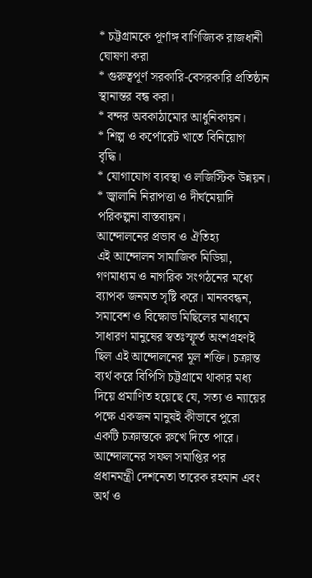* চট্টগ্রামকে পূর্ণাঙ্গ বাণিজ্যিক রাজধানী ঘোষণা করা
* গুরুত্বপূর্ণ সরকারি-বেসরকারি প্রতিষ্ঠান স্থানান্তর বন্ধ করা।
* বন্দর অবকাঠামোর আধুনিকায়ন।
* শিল্প ও কর্পোরেট খাতে বিনিয়োগ বৃদ্ধি।
* যোগাযোগ ব্যবস্থা ও লজিস্টিক উন্নয়ন।
* জ্বালানি নিরাপত্তা ও দীর্ঘমেয়াদি পরিকল্পনা বাস্তবায়ন।
আন্দোলনের প্রভাব ও ঐতিহ্য
এই আন্দোলন সামাজিক মিডিয়া, গণমাধ্যম ও নাগরিক সংগঠনের মধ্যে ব্যাপক জনমত সৃষ্টি করে। মানববন্ধন, সমাবেশ ও বিক্ষোভ মিছিলের মাধ্যমে সাধারণ মানুষের স্বতঃস্ফূর্ত অংশগ্রহণই ছিল এই আন্দোলনের মূল শক্তি। চক্রান্ত ব্যর্থ করে বিপিসি চট্টগ্রামে থাকার মধ্য দিয়ে প্রমাণিত হয়েছে যে, সত্য ও ন্যায়ের পক্ষে একজন মানুষই কীভাবে পুরো একটি চক্রান্তকে রুখে দিতে পারে।
আন্দোলনের সফল সমাপ্তির পর প্রধানমন্ত্রী দেশনেতা তারেক রহমান এবং অর্থ ও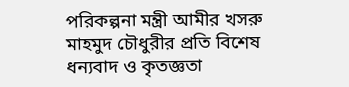পরিকল্পনা মন্ত্রী আমীর খসরু মাহমুদ চৌধুরীর প্রতি বিশেষ ধন্যবাদ ও কৃতজ্ঞতা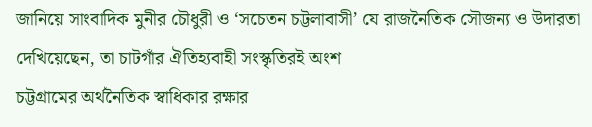জানিয়ে সাংবাদিক মুনীর চৌধুরী ও ‘সচেতন চট্টলাবাসী’ যে রাজনৈতিক সৌজন্য ও উদারতা দেখিয়েছেন, তা চাটগাঁর ঐতিহ্যবাহী সংস্কৃতিরই অংশ
চট্টগ্রামের অর্থনৈতিক স্বাধিকার রক্ষার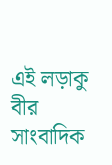এই লড়াকু বীর সাংবাদিক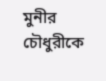মুনীর চৌধুরীকে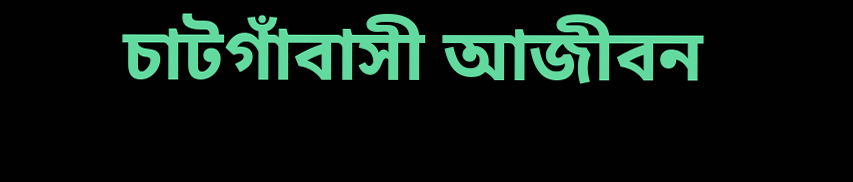চাটগাঁবাসী আজীবন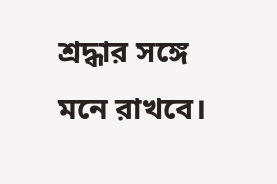শ্রদ্ধার সঙ্গে মনে রাখবে।